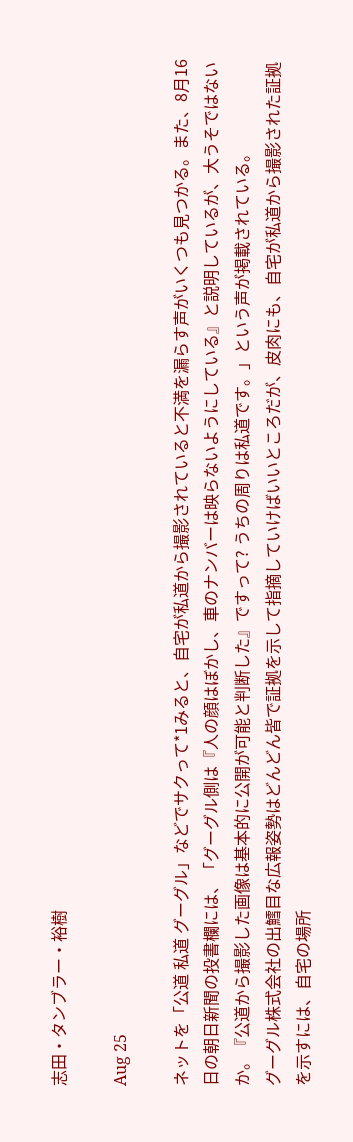志田・タンブラー・裕樹

Aug 25

ネットを「公道 私道 グーグル」などでサクって*1みると、自宅が私道から撮影されていると不満を漏らす声がいくつも見つかる。また、8月16日の朝日新聞の投書欄には、「グーグル側は『人の顔はぼかし、車のナンバーは映らないようにしている』と説明しているが、大うそではないか。『公道から撮影した画像は基本的に公開が可能と判断した』ですって? うちの周りは私道です。」という声が掲載されている。
グーグル株式会社の出鱈目な広報姿勢はどんどん皆で証拠を示して指摘していけばいいところだが、皮肉にも、自宅が私道から撮影された証拠を示すには、自宅の場所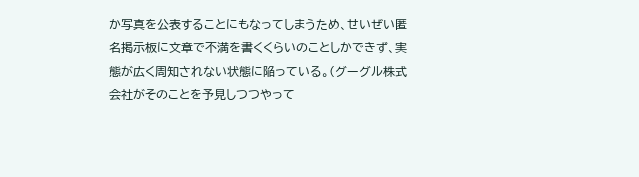か写真を公表することにもなってしまうため、せいぜい匿名掲示板に文章で不満を書くくらいのことしかできず、実態が広く周知されない状態に陥っている。(グーグル株式会社がそのことを予見しつつやって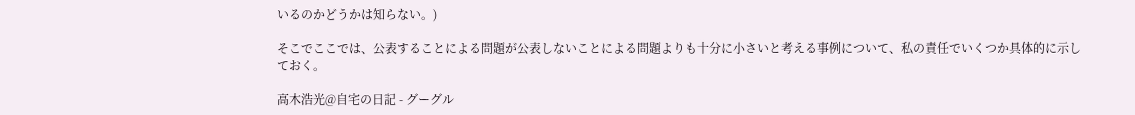いるのかどうかは知らない。)

そこでここでは、公表することによる問題が公表しないことによる問題よりも十分に小さいと考える事例について、私の責任でいくつか具体的に示しておく。

高木浩光@自宅の日記 - グーグル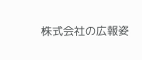株式会社の広報姿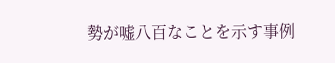勢が嘘八百なことを示す事例